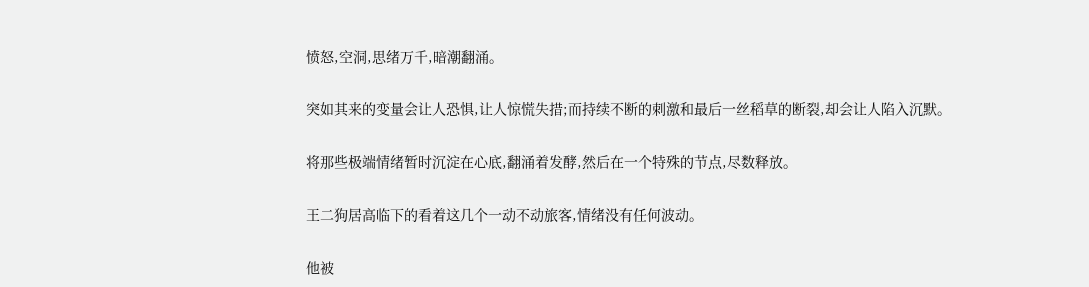愤怒,空洞,思绪万千,暗潮翻涌。

突如其来的变量会让人恐惧,让人惊慌失措;而持续不断的刺激和最后一丝稻草的断裂,却会让人陷入沉默。

将那些极端情绪暂时沉淀在心底,翻涌着发酵,然后在一个特殊的节点,尽数释放。

王二狗居高临下的看着这几个一动不动旅客,情绪没有任何波动。

他被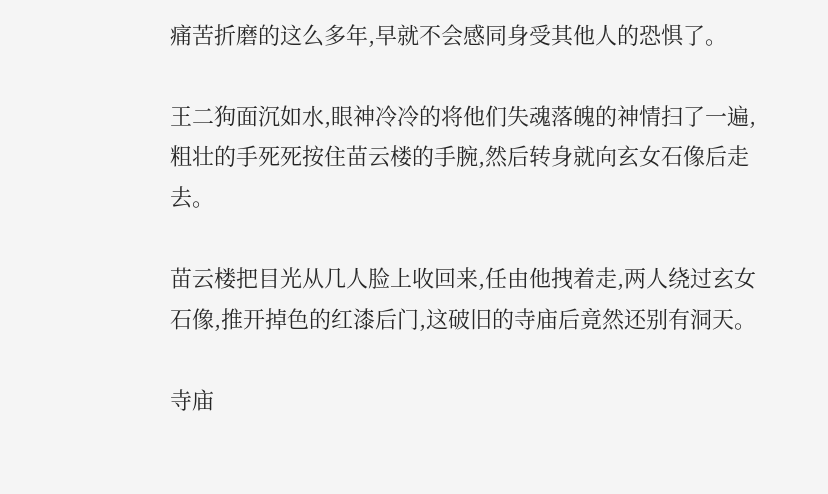痛苦折磨的这么多年,早就不会感同身受其他人的恐惧了。

王二狗面沉如水,眼神冷冷的将他们失魂落魄的神情扫了一遍,粗壮的手死死按住苗云楼的手腕,然后转身就向玄女石像后走去。

苗云楼把目光从几人脸上收回来,任由他拽着走,两人绕过玄女石像,推开掉色的红漆后门,这破旧的寺庙后竟然还别有洞天。

寺庙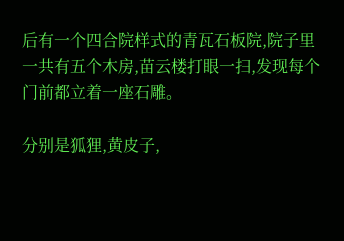后有一个四合院样式的青瓦石板院,院子里一共有五个木房,苗云楼打眼一扫,发现每个门前都立着一座石雕。

分别是狐狸,黄皮子,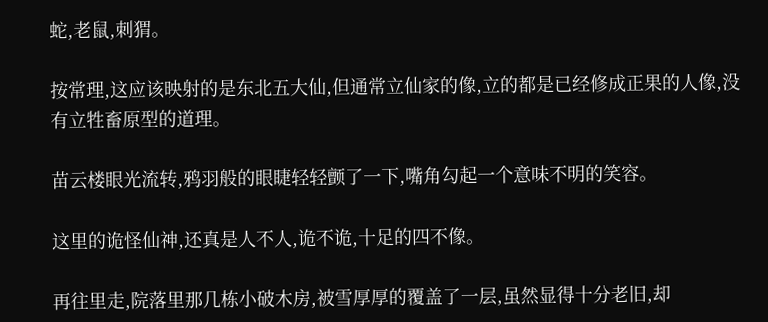蛇,老鼠,刺猬。

按常理,这应该映射的是东北五大仙,但通常立仙家的像,立的都是已经修成正果的人像,没有立牲畜原型的道理。

苗云楼眼光流转,鸦羽般的眼睫轻轻颤了一下,嘴角勾起一个意味不明的笑容。

这里的诡怪仙神,还真是人不人,诡不诡,十足的四不像。

再往里走,院落里那几栋小破木房,被雪厚厚的覆盖了一层,虽然显得十分老旧,却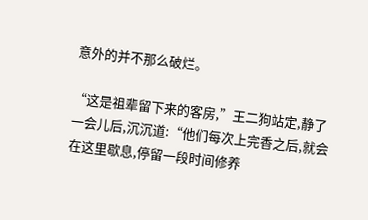意外的并不那么破烂。

“这是祖辈留下来的客房,”王二狗站定,静了一会儿后,沉沉道:“他们每次上完香之后,就会在这里歇息,停留一段时间修养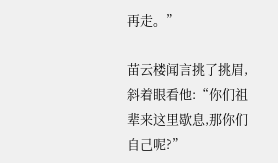再走。”

苗云楼闻言挑了挑眉,斜着眼看他:“你们祖辈来这里歇息,那你们自己呢?”